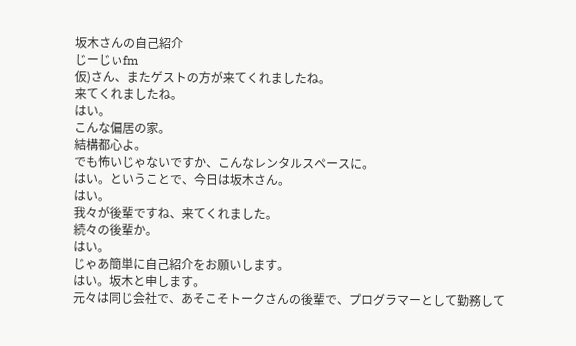坂木さんの自己紹介
じーじぃfm
仮)さん、またゲストの方が来てくれましたね。
来てくれましたね。
はい。
こんな偏居の家。
結構都心よ。
でも怖いじゃないですか、こんなレンタルスペースに。
はい。ということで、今日は坂木さん。
はい。
我々が後輩ですね、来てくれました。
続々の後輩か。
はい。
じゃあ簡単に自己紹介をお願いします。
はい。坂木と申します。
元々は同じ会社で、あそこそトークさんの後輩で、プログラマーとして勤務して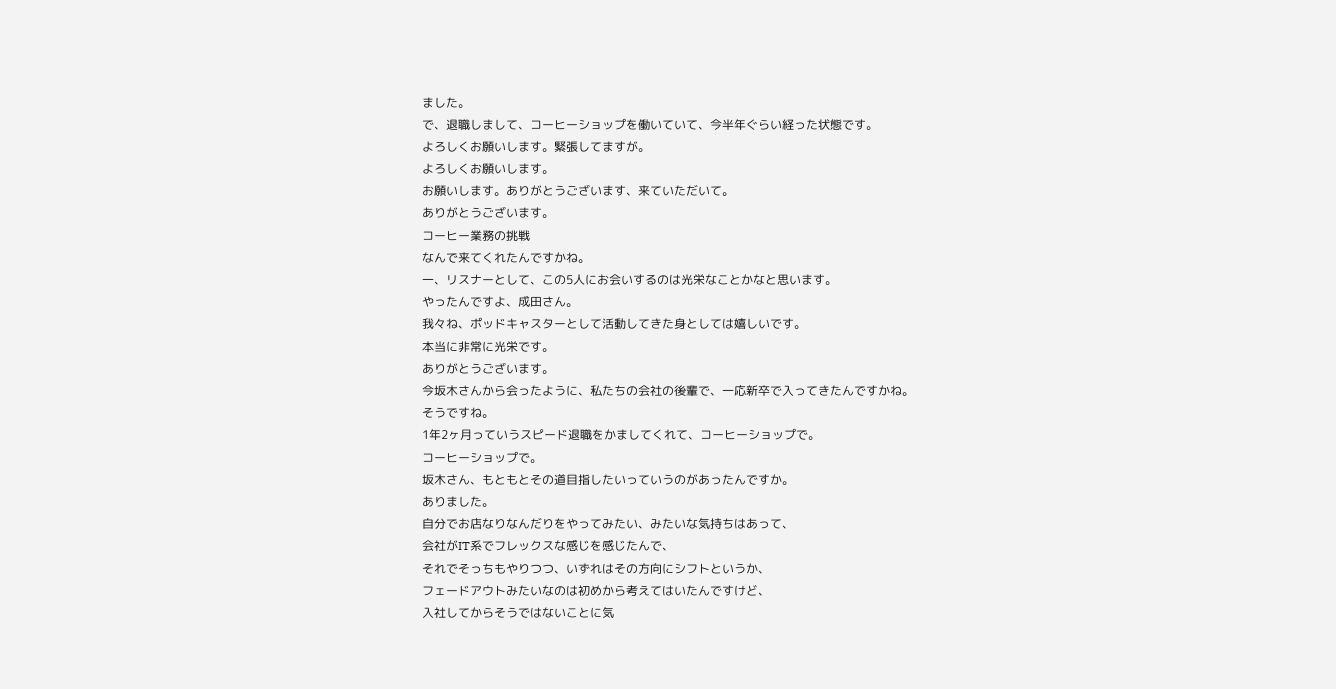ました。
で、退職しまして、コーヒーショップを働いていて、今半年ぐらい経った状態です。
よろしくお願いします。緊張してますが。
よろしくお願いします。
お願いします。ありがとうございます、来ていただいて。
ありがとうございます。
コーヒー業務の挑戦
なんで来てくれたんですかね。
一、リスナーとして、この5人にお会いするのは光栄なことかなと思います。
やったんですよ、成田さん。
我々ね、ポッドキャスターとして活動してきた身としては嬉しいです。
本当に非常に光栄です。
ありがとうございます。
今坂木さんから会ったように、私たちの会社の後輩で、一応新卒で入ってきたんですかね。
そうですね。
1年2ヶ月っていうスピード退職をかましてくれて、コーヒーショップで。
コーヒーショップで。
坂木さん、もともとその道目指したいっていうのがあったんですか。
ありました。
自分でお店なりなんだりをやってみたい、みたいな気持ちはあって、
会社がIT系でフレックスな感じを感じたんで、
それでそっちもやりつつ、いずれはその方向にシフトというか、
フェードアウトみたいなのは初めから考えてはいたんですけど、
入社してからそうではないことに気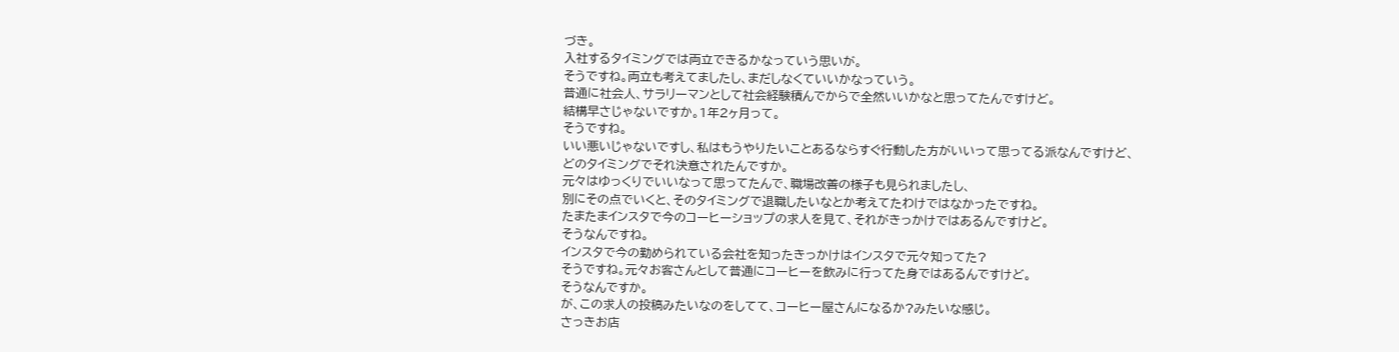づき。
入社するタイミングでは両立できるかなっていう思いが。
そうですね。両立も考えてましたし、まだしなくていいかなっていう。
普通に社会人、サラリーマンとして社会経験積んでからで全然いいかなと思ってたんですけど。
結構早さじゃないですか。1年2ヶ月って。
そうですね。
いい悪いじゃないですし、私はもうやりたいことあるならすぐ行動した方がいいって思ってる派なんですけど、
どのタイミングでそれ決意されたんですか。
元々はゆっくりでいいなって思ってたんで、職場改善の様子も見られましたし、
別にその点でいくと、そのタイミングで退職したいなとか考えてたわけではなかったですね。
たまたまインスタで今のコーヒーショップの求人を見て、それがきっかけではあるんですけど。
そうなんですね。
インスタで今の勤められている会社を知ったきっかけはインスタで元々知ってた?
そうですね。元々お客さんとして普通にコーヒーを飲みに行ってた身ではあるんですけど。
そうなんですか。
が、この求人の投稿みたいなのをしてて、コーヒー屋さんになるか?みたいな感じ。
さっきお店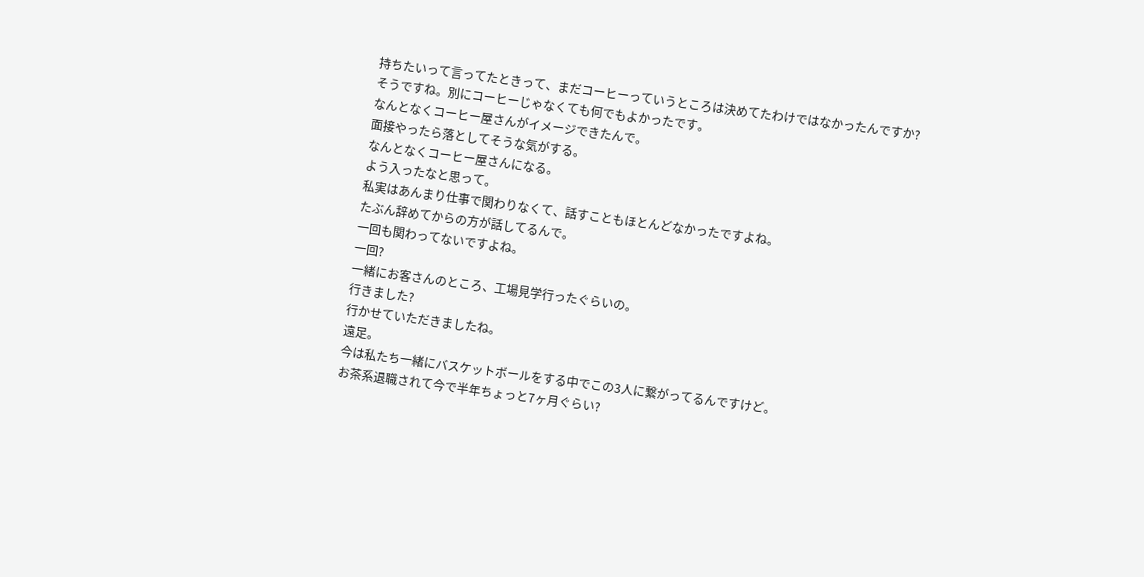持ちたいって言ってたときって、まだコーヒーっていうところは決めてたわけではなかったんですか?
そうですね。別にコーヒーじゃなくても何でもよかったです。
なんとなくコーヒー屋さんがイメージできたんで。
面接やったら落としてそうな気がする。
なんとなくコーヒー屋さんになる。
よう入ったなと思って。
私実はあんまり仕事で関わりなくて、話すこともほとんどなかったですよね。
たぶん辞めてからの方が話してるんで。
一回も関わってないですよね。
一回?
一緒にお客さんのところ、工場見学行ったぐらいの。
行きました?
行かせていただきましたね。
遠足。
今は私たち一緒にバスケットボールをする中でこの3人に繋がってるんですけど。
お茶系退職されて今で半年ちょっと7ヶ月ぐらい?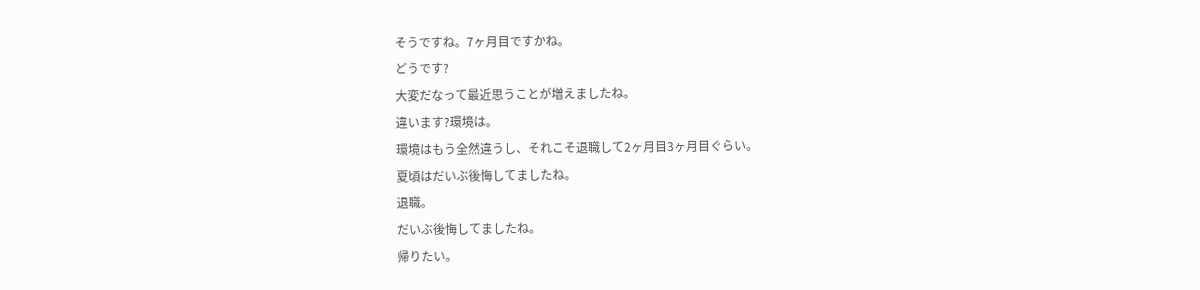そうですね。7ヶ月目ですかね。
どうです?
大変だなって最近思うことが増えましたね。
違います?環境は。
環境はもう全然違うし、それこそ退職して2ヶ月目3ヶ月目ぐらい。
夏頃はだいぶ後悔してましたね。
退職。
だいぶ後悔してましたね。
帰りたい。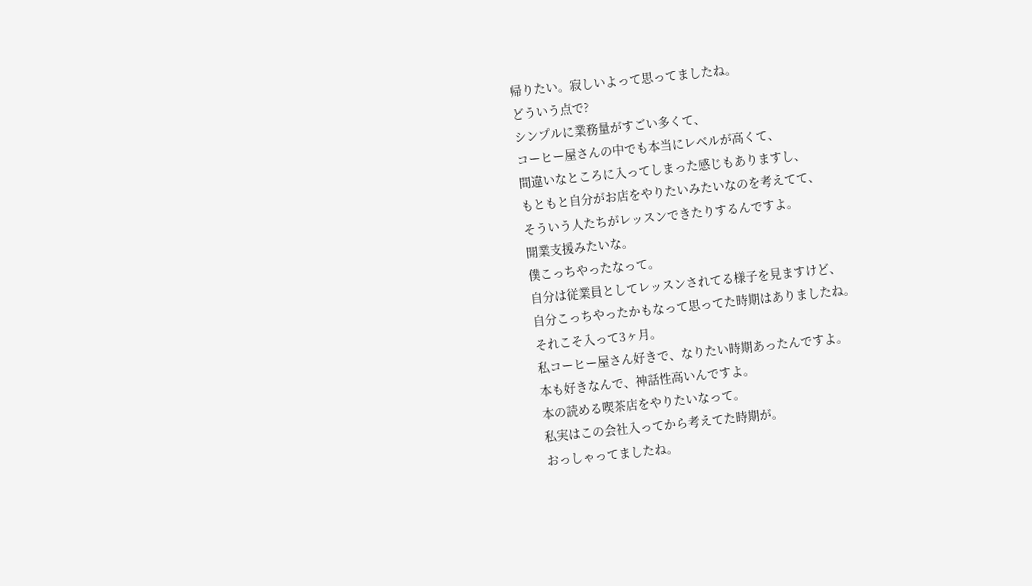帰りたい。寂しいよって思ってましたね。
どういう点で?
シンプルに業務量がすごい多くて、
コーヒー屋さんの中でも本当にレベルが高くて、
間違いなところに入ってしまった感じもありますし、
もともと自分がお店をやりたいみたいなのを考えてて、
そういう人たちがレッスンできたりするんですよ。
開業支援みたいな。
僕こっちやったなって。
自分は従業員としてレッスンされてる様子を見ますけど、
自分こっちやったかもなって思ってた時期はありましたね。
それこそ入って3ヶ月。
私コーヒー屋さん好きで、なりたい時期あったんですよ。
本も好きなんで、神話性高いんですよ。
本の読める喫茶店をやりたいなって。
私実はこの会社入ってから考えてた時期が。
おっしゃってましたね。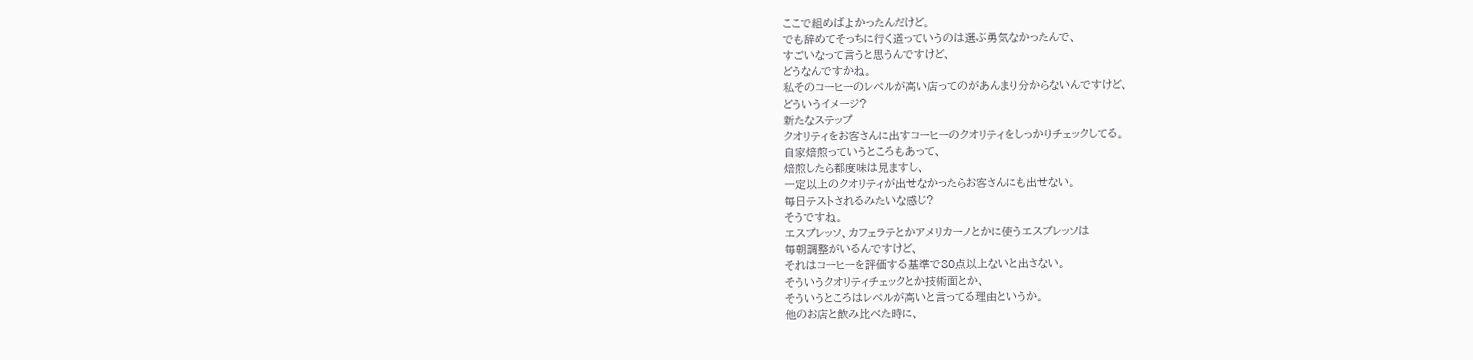ここで組めばよかったんだけど。
でも辞めてそっちに行く道っていうのは選ぶ勇気なかったんで、
すごいなって言うと思うんですけど、
どうなんですかね。
私そのコーヒーのレベルが高い店ってのがあんまり分からないんですけど、
どういうイメージ?
新たなステップ
クオリティをお客さんに出すコーヒーのクオリティをしっかりチェックしてる。
自家焙煎っていうところもあって、
焙煎したら都度味は見ますし、
一定以上のクオリティが出せなかったらお客さんにも出せない。
毎日テストされるみたいな感じ?
そうですね。
エスプレッソ、カフェラテとかアメリカーノとかに使うエスプレッソは
毎朝調整がいるんですけど、
それはコーヒーを評価する基準で80点以上ないと出さない。
そういうクオリティチェックとか技術面とか、
そういうところはレベルが高いと言ってる理由というか。
他のお店と飲み比べた時に、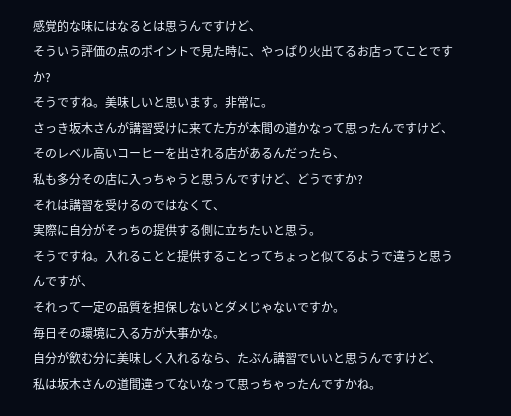感覚的な味にはなるとは思うんですけど、
そういう評価の点のポイントで見た時に、やっぱり火出てるお店ってことですか?
そうですね。美味しいと思います。非常に。
さっき坂木さんが講習受けに来てた方が本間の道かなって思ったんですけど、
そのレベル高いコーヒーを出される店があるんだったら、
私も多分その店に入っちゃうと思うんですけど、どうですか?
それは講習を受けるのではなくて、
実際に自分がそっちの提供する側に立ちたいと思う。
そうですね。入れることと提供することってちょっと似てるようで違うと思うんですが、
それって一定の品質を担保しないとダメじゃないですか。
毎日その環境に入る方が大事かな。
自分が飲む分に美味しく入れるなら、たぶん講習でいいと思うんですけど、
私は坂木さんの道間違ってないなって思っちゃったんですかね。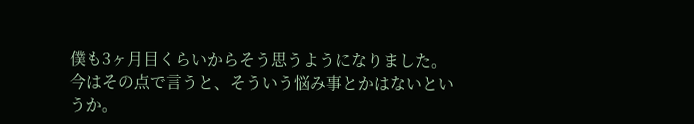僕も3ヶ月目くらいからそう思うようになりました。
今はその点で言うと、そういう悩み事とかはないというか。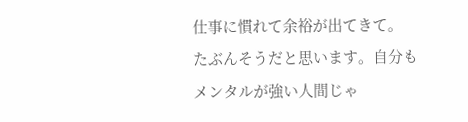仕事に慣れて余裕が出てきて。
たぶんそうだと思います。自分もメンタルが強い人間じゃ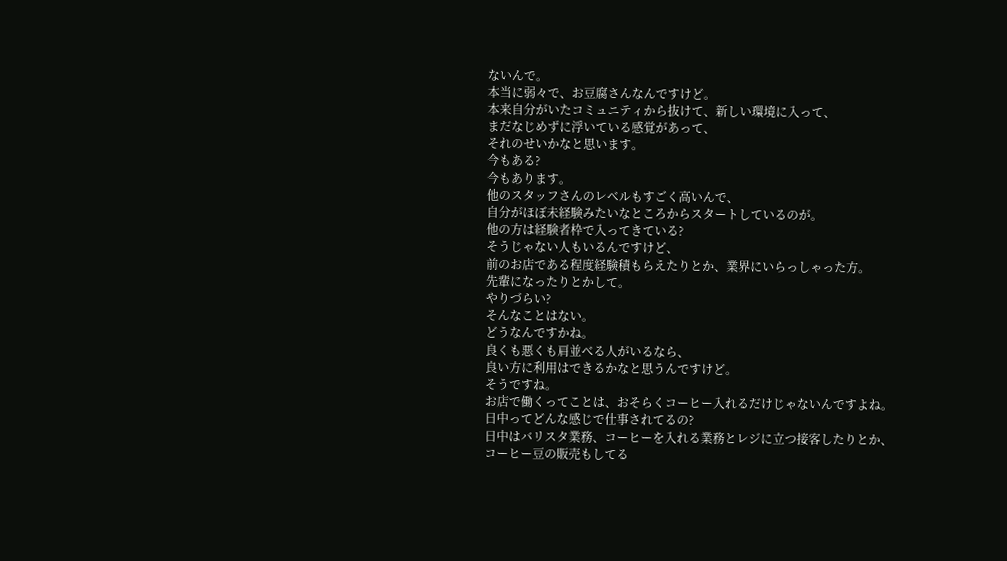ないんで。
本当に弱々で、お豆腐さんなんですけど。
本来自分がいたコミュニティから抜けて、新しい環境に入って、
まだなじめずに浮いている感覚があって、
それのせいかなと思います。
今もある?
今もあります。
他のスタッフさんのレベルもすごく高いんで、
自分がほぼ未経験みたいなところからスタートしているのが。
他の方は経験者枠で入ってきている?
そうじゃない人もいるんですけど、
前のお店である程度経験積もらえたりとか、業界にいらっしゃった方。
先輩になったりとかして。
やりづらい?
そんなことはない。
どうなんですかね。
良くも悪くも肩並べる人がいるなら、
良い方に利用はできるかなと思うんですけど。
そうですね。
お店で働くってことは、おそらくコーヒー入れるだけじゃないんですよね。
日中ってどんな感じで仕事されてるの?
日中はバリスタ業務、コーヒーを入れる業務とレジに立つ接客したりとか、
コーヒー豆の販売もしてる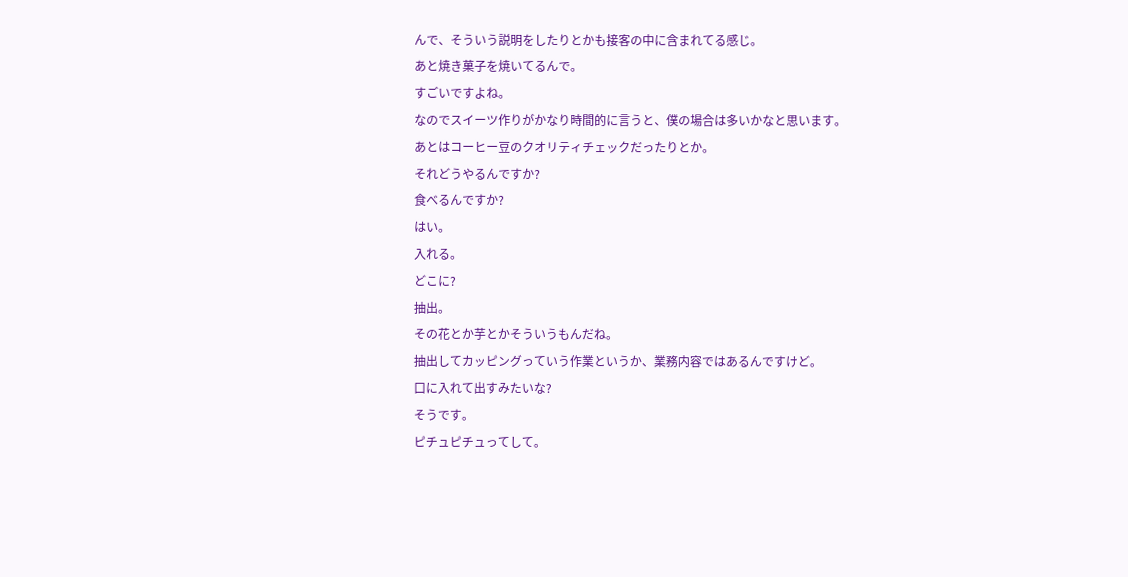んで、そういう説明をしたりとかも接客の中に含まれてる感じ。
あと焼き菓子を焼いてるんで。
すごいですよね。
なのでスイーツ作りがかなり時間的に言うと、僕の場合は多いかなと思います。
あとはコーヒー豆のクオリティチェックだったりとか。
それどうやるんですか?
食べるんですか?
はい。
入れる。
どこに?
抽出。
その花とか芋とかそういうもんだね。
抽出してカッピングっていう作業というか、業務内容ではあるんですけど。
口に入れて出すみたいな?
そうです。
ピチュピチュってして。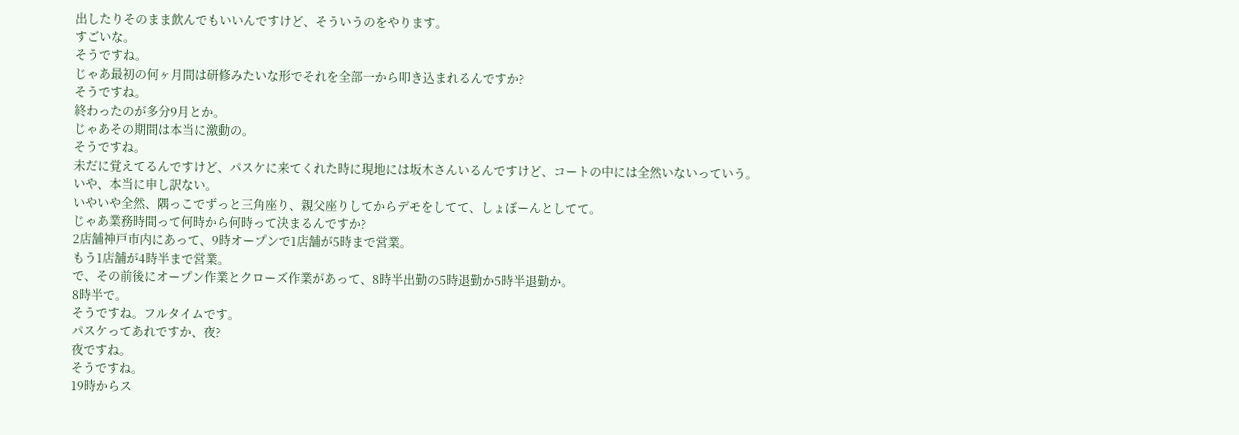出したりそのまま飲んでもいいんですけど、そういうのをやります。
すごいな。
そうですね。
じゃあ最初の何ヶ月間は研修みたいな形でそれを全部一から叩き込まれるんですか?
そうですね。
終わったのが多分9月とか。
じゃあその期間は本当に激動の。
そうですね。
未だに覚えてるんですけど、パスケに来てくれた時に現地には坂木さんいるんですけど、コートの中には全然いないっていう。
いや、本当に申し訳ない。
いやいや全然、隅っこでずっと三角座り、親父座りしてからデモをしてて、しょぼーんとしてて。
じゃあ業務時間って何時から何時って決まるんですか?
2店舗神戸市内にあって、9時オープンで1店舗が5時まで営業。
もう1店舗が4時半まで営業。
で、その前後にオープン作業とクローズ作業があって、8時半出勤の5時退勤か5時半退勤か。
8時半で。
そうですね。フルタイムです。
パスケってあれですか、夜?
夜ですね。
そうですね。
19時からス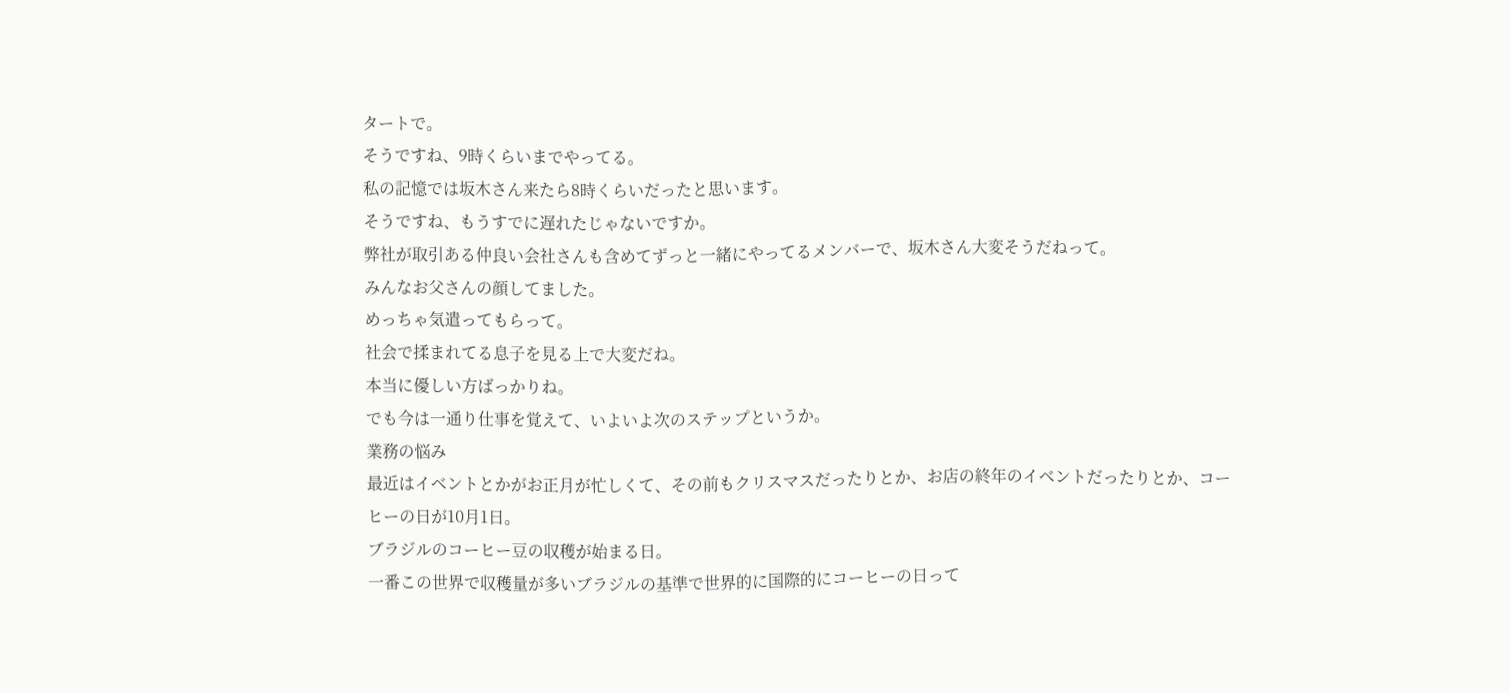タートで。
そうですね、9時くらいまでやってる。
私の記憶では坂木さん来たら8時くらいだったと思います。
そうですね、もうすでに遅れたじゃないですか。
弊社が取引ある仲良い会社さんも含めてずっと一緒にやってるメンバーで、坂木さん大変そうだねって。
みんなお父さんの顔してました。
めっちゃ気遣ってもらって。
社会で揉まれてる息子を見る上で大変だね。
本当に優しい方ばっかりね。
でも今は一通り仕事を覚えて、いよいよ次のステップというか。
業務の悩み
最近はイベントとかがお正月が忙しくて、その前もクリスマスだったりとか、お店の終年のイベントだったりとか、コーヒーの日が10月1日。
ブラジルのコーヒー豆の収穫が始まる日。
一番この世界で収穫量が多いブラジルの基準で世界的に国際的にコーヒーの日って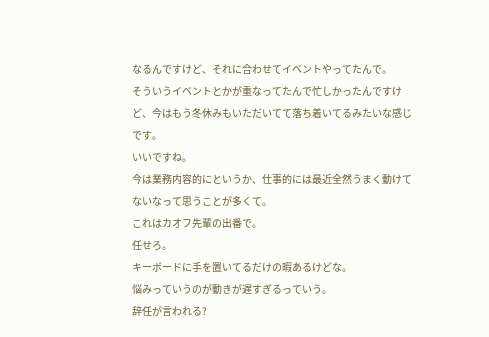なるんですけど、それに合わせてイベントやってたんで。
そういうイベントとかが重なってたんで忙しかったんですけど、今はもう冬休みもいただいてて落ち着いてるみたいな感じです。
いいですね。
今は業務内容的にというか、仕事的には最近全然うまく動けてないなって思うことが多くて。
これはカオフ先輩の出番で。
任せろ。
キーボードに手を置いてるだけの暇あるけどな。
悩みっていうのが動きが遅すぎるっていう。
辞任が言われる?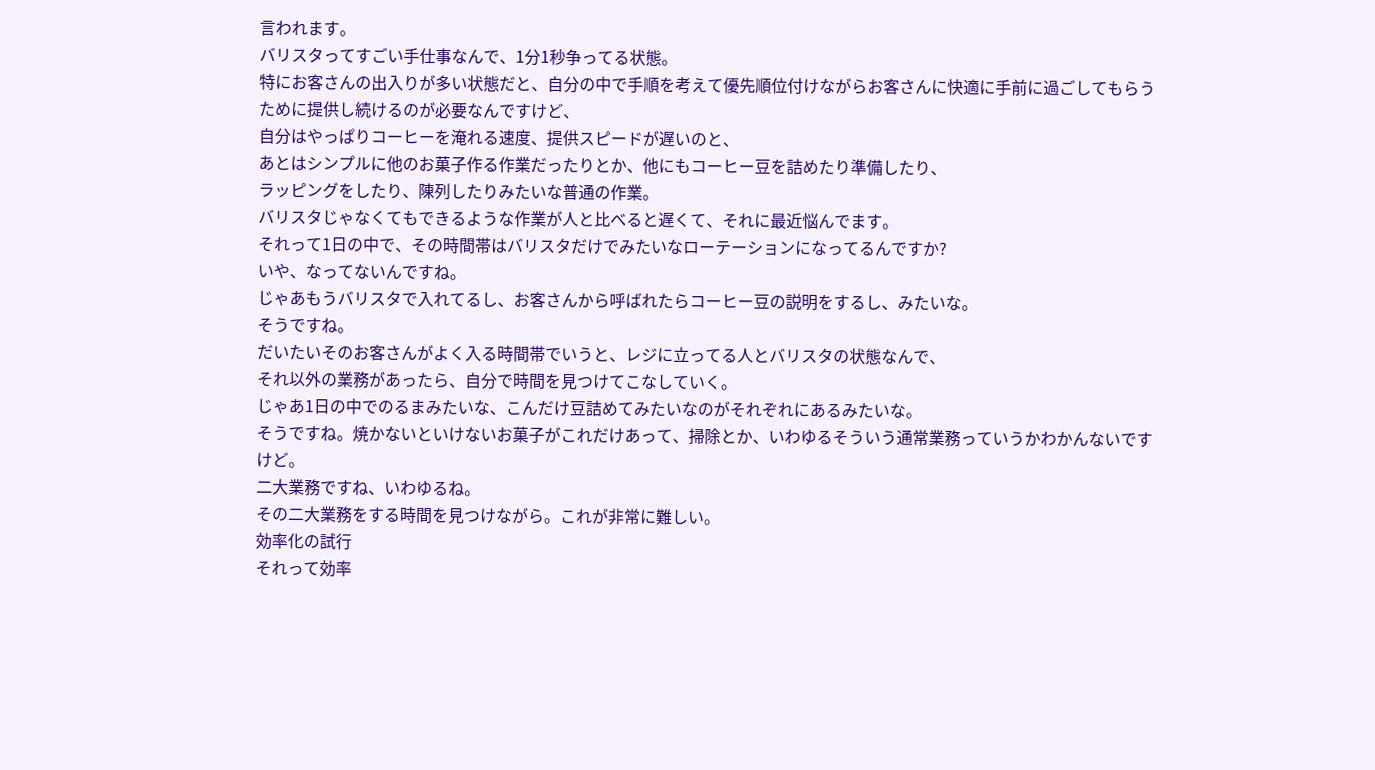言われます。
バリスタってすごい手仕事なんで、1分1秒争ってる状態。
特にお客さんの出入りが多い状態だと、自分の中で手順を考えて優先順位付けながらお客さんに快適に手前に過ごしてもらうために提供し続けるのが必要なんですけど、
自分はやっぱりコーヒーを淹れる速度、提供スピードが遅いのと、
あとはシンプルに他のお菓子作る作業だったりとか、他にもコーヒー豆を詰めたり準備したり、
ラッピングをしたり、陳列したりみたいな普通の作業。
バリスタじゃなくてもできるような作業が人と比べると遅くて、それに最近悩んでます。
それって1日の中で、その時間帯はバリスタだけでみたいなローテーションになってるんですか?
いや、なってないんですね。
じゃあもうバリスタで入れてるし、お客さんから呼ばれたらコーヒー豆の説明をするし、みたいな。
そうですね。
だいたいそのお客さんがよく入る時間帯でいうと、レジに立ってる人とバリスタの状態なんで、
それ以外の業務があったら、自分で時間を見つけてこなしていく。
じゃあ1日の中でのるまみたいな、こんだけ豆詰めてみたいなのがそれぞれにあるみたいな。
そうですね。焼かないといけないお菓子がこれだけあって、掃除とか、いわゆるそういう通常業務っていうかわかんないですけど。
二大業務ですね、いわゆるね。
その二大業務をする時間を見つけながら。これが非常に難しい。
効率化の試行
それって効率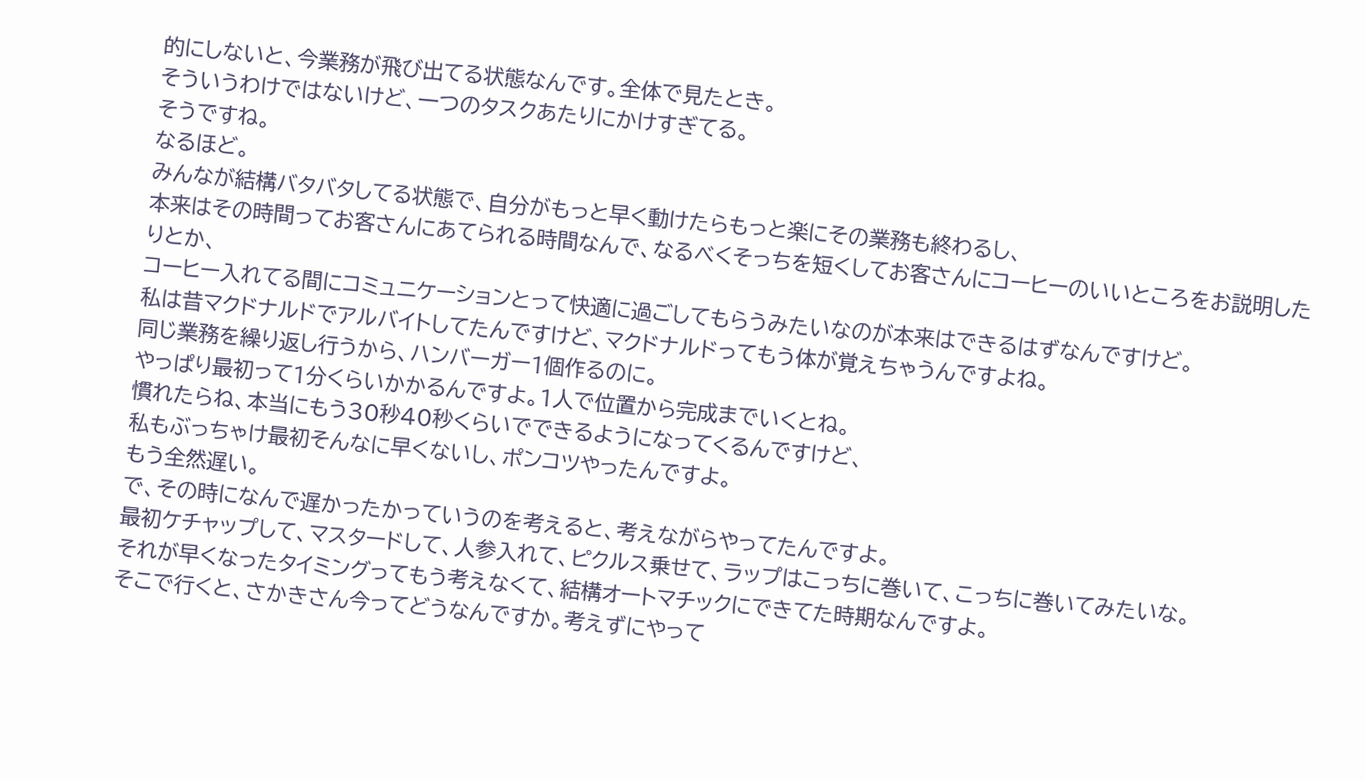的にしないと、今業務が飛び出てる状態なんです。全体で見たとき。
そういうわけではないけど、一つのタスクあたりにかけすぎてる。
そうですね。
なるほど。
みんなが結構バタバタしてる状態で、自分がもっと早く動けたらもっと楽にその業務も終わるし、
本来はその時間ってお客さんにあてられる時間なんで、なるべくそっちを短くしてお客さんにコーヒーのいいところをお説明したりとか、
コーヒー入れてる間にコミュニケーションとって快適に過ごしてもらうみたいなのが本来はできるはずなんですけど。
私は昔マクドナルドでアルバイトしてたんですけど、マクドナルドってもう体が覚えちゃうんですよね。
同じ業務を繰り返し行うから、ハンバーガー1個作るのに。
やっぱり最初って1分くらいかかるんですよ。1人で位置から完成までいくとね。
慣れたらね、本当にもう30秒40秒くらいでできるようになってくるんですけど、
私もぶっちゃけ最初そんなに早くないし、ポンコツやったんですよ。
もう全然遅い。
で、その時になんで遅かったかっていうのを考えると、考えながらやってたんですよ。
最初ケチャップして、マスタードして、人参入れて、ピクルス乗せて、ラップはこっちに巻いて、こっちに巻いてみたいな。
それが早くなったタイミングってもう考えなくて、結構オートマチックにできてた時期なんですよ。
そこで行くと、さかきさん今ってどうなんですか。考えずにやって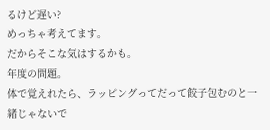るけど遅い?
めっちゃ考えてます。
だからそこな気はするかも。
年度の問題。
体で覚えれたら、ラッピングってだって餃子包むのと一緒じゃないで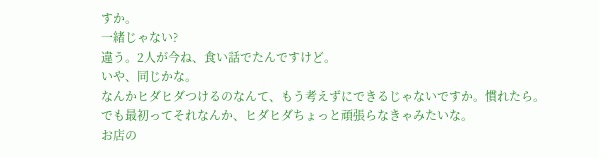すか。
一緒じゃない?
違う。2人が今ね、食い話でたんですけど。
いや、同じかな。
なんかヒダヒダつけるのなんて、もう考えずにできるじゃないですか。慣れたら。
でも最初ってそれなんか、ヒダヒダちょっと頑張らなきゃみたいな。
お店の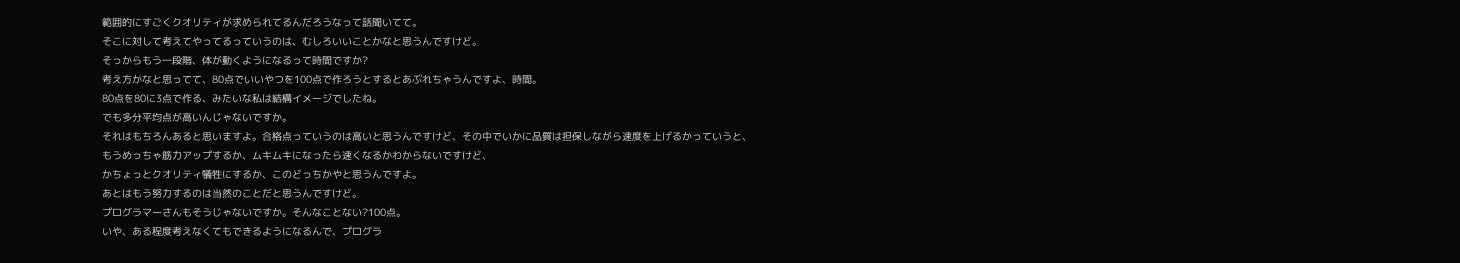範囲的にすごくクオリティが求められてるんだろうなって話聞いてて。
そこに対して考えてやってるっていうのは、むしろいいことかなと思うんですけど。
そっからもう一段階、体が動くようになるって時間ですか?
考え方かなと思ってて、80点でいいやつを100点で作ろうとするとあぶれちゃうんですよ、時間。
80点を80に3点で作る、みたいな私は結構イメージでしたね。
でも多分平均点が高いんじゃないですか。
それはもちろんあると思いますよ。合格点っていうのは高いと思うんですけど、その中でいかに品質は担保しながら速度を上げるかっていうと、
もうめっちゃ筋力アップするか、ムキムキになったら速くなるかわからないですけど、
かちょっとクオリティ犠牲にするか、このどっちかやと思うんですよ。
あとはもう努力するのは当然のことだと思うんですけど。
プログラマーさんもそうじゃないですか。そんなことない?100点。
いや、ある程度考えなくてもできるようになるんで、プログラ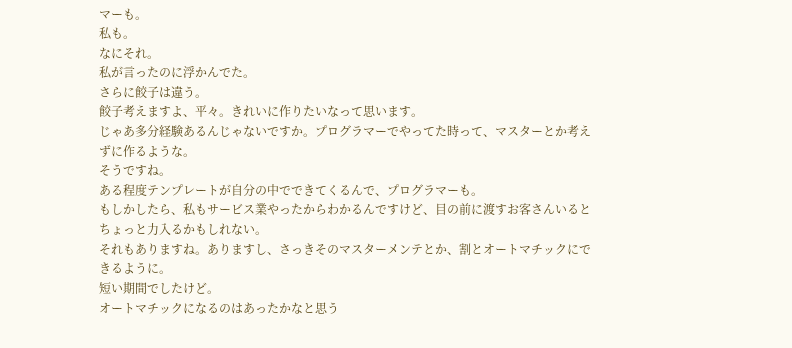マーも。
私も。
なにそれ。
私が言ったのに浮かんでた。
さらに餃子は違う。
餃子考えますよ、平々。きれいに作りたいなって思います。
じゃあ多分経験あるんじゃないですか。プログラマーでやってた時って、マスターとか考えずに作るような。
そうですね。
ある程度テンプレートが自分の中でできてくるんで、プログラマーも。
もしかしたら、私もサービス業やったからわかるんですけど、目の前に渡すお客さんいるとちょっと力入るかもしれない。
それもありますね。ありますし、さっきそのマスターメンテとか、割とオートマチックにできるように。
短い期間でしたけど。
オートマチックになるのはあったかなと思う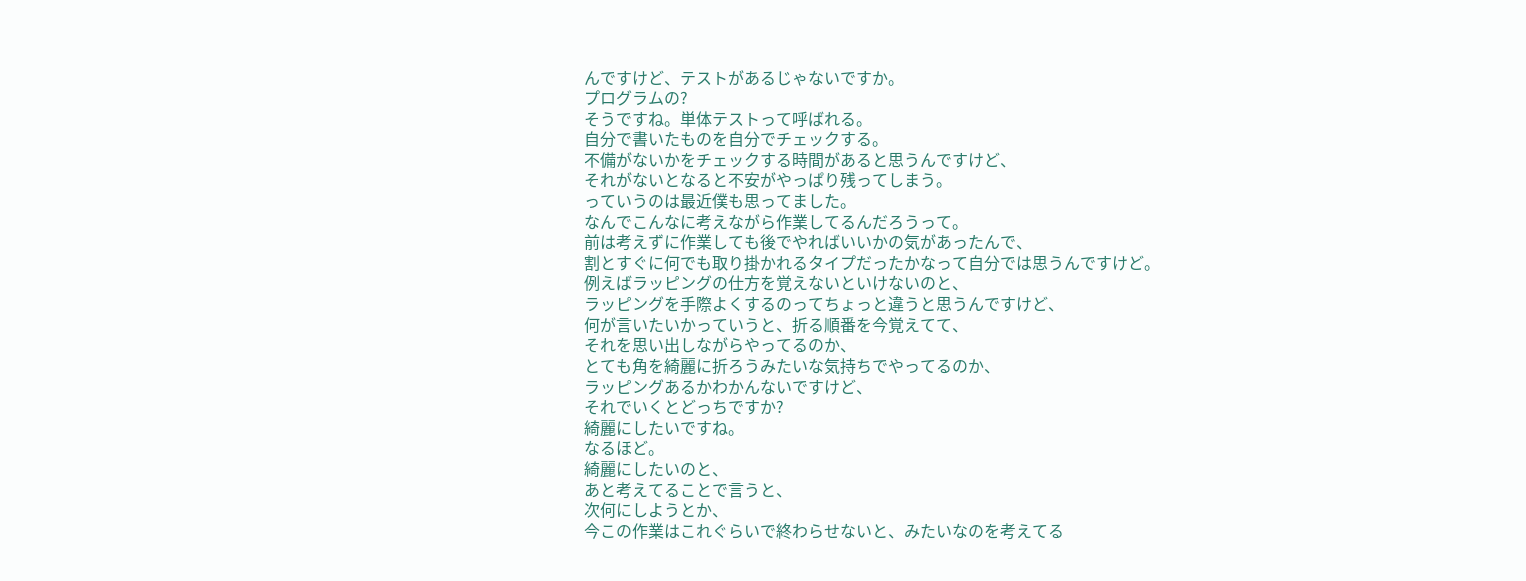んですけど、テストがあるじゃないですか。
プログラムの?
そうですね。単体テストって呼ばれる。
自分で書いたものを自分でチェックする。
不備がないかをチェックする時間があると思うんですけど、
それがないとなると不安がやっぱり残ってしまう。
っていうのは最近僕も思ってました。
なんでこんなに考えながら作業してるんだろうって。
前は考えずに作業しても後でやればいいかの気があったんで、
割とすぐに何でも取り掛かれるタイプだったかなって自分では思うんですけど。
例えばラッピングの仕方を覚えないといけないのと、
ラッピングを手際よくするのってちょっと違うと思うんですけど、
何が言いたいかっていうと、折る順番を今覚えてて、
それを思い出しながらやってるのか、
とても角を綺麗に折ろうみたいな気持ちでやってるのか、
ラッピングあるかわかんないですけど、
それでいくとどっちですか?
綺麗にしたいですね。
なるほど。
綺麗にしたいのと、
あと考えてることで言うと、
次何にしようとか、
今この作業はこれぐらいで終わらせないと、みたいなのを考えてる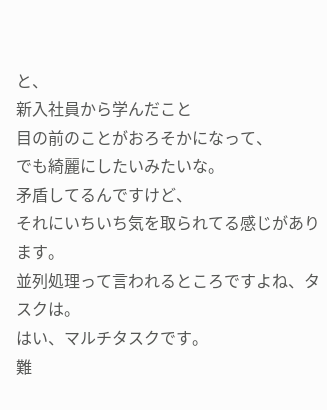と、
新入社員から学んだこと
目の前のことがおろそかになって、
でも綺麗にしたいみたいな。
矛盾してるんですけど、
それにいちいち気を取られてる感じがあります。
並列処理って言われるところですよね、タスクは。
はい、マルチタスクです。
難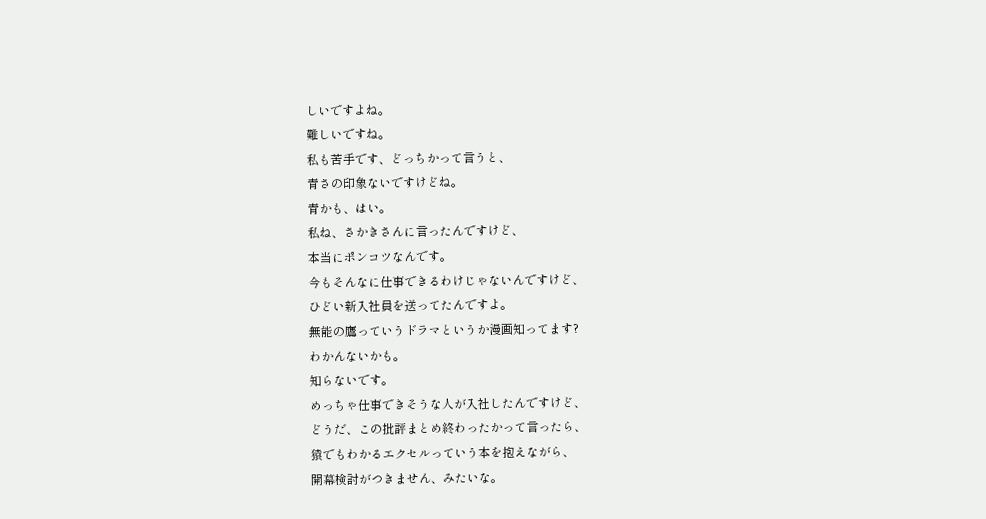しいですよね。
難しいですね。
私も苦手です、どっちかって言うと、
青さの印象ないですけどね。
青かも、はい。
私ね、さかきさんに言ったんですけど、
本当にポンコツなんです。
今もそんなに仕事できるわけじゃないんですけど、
ひどい新入社員を送ってたんですよ。
無能の鷹っていうドラマというか漫画知ってます?
わかんないかも。
知らないです。
めっちゃ仕事できそうな人が入社したんですけど、
どうだ、この批評まとめ終わったかって言ったら、
猿でもわかるエクセルっていう本を抱えながら、
開幕検討がつきません、みたいな。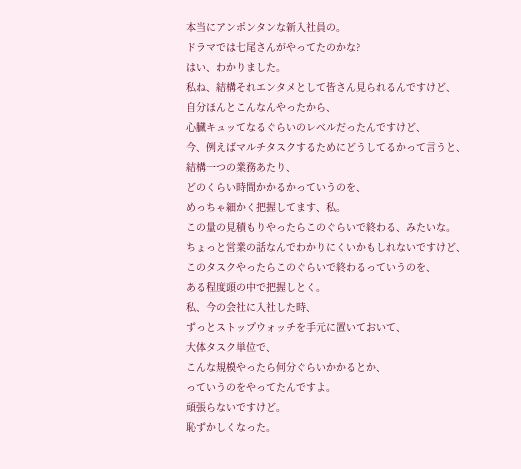本当にアンポンタンな新入社員の。
ドラマでは七尾さんがやってたのかな?
はい、わかりました。
私ね、結構それエンタメとして皆さん見られるんですけど、
自分ほんとこんなんやったから、
心臓キュッてなるぐらいのレベルだったんですけど、
今、例えばマルチタスクするためにどうしてるかって言うと、
結構一つの業務あたり、
どのくらい時間かかるかっていうのを、
めっちゃ細かく把握してます、私。
この量の見積もりやったらこのぐらいで終わる、みたいな。
ちょっと営業の話なんでわかりにくいかもしれないですけど、
このタスクやったらこのぐらいで終わるっていうのを、
ある程度頭の中で把握しとく。
私、今の会社に入社した時、
ずっとストップウォッチを手元に置いておいて、
大体タスク単位で、
こんな規模やったら何分ぐらいかかるとか、
っていうのをやってたんですよ。
頑張らないですけど。
恥ずかしくなった。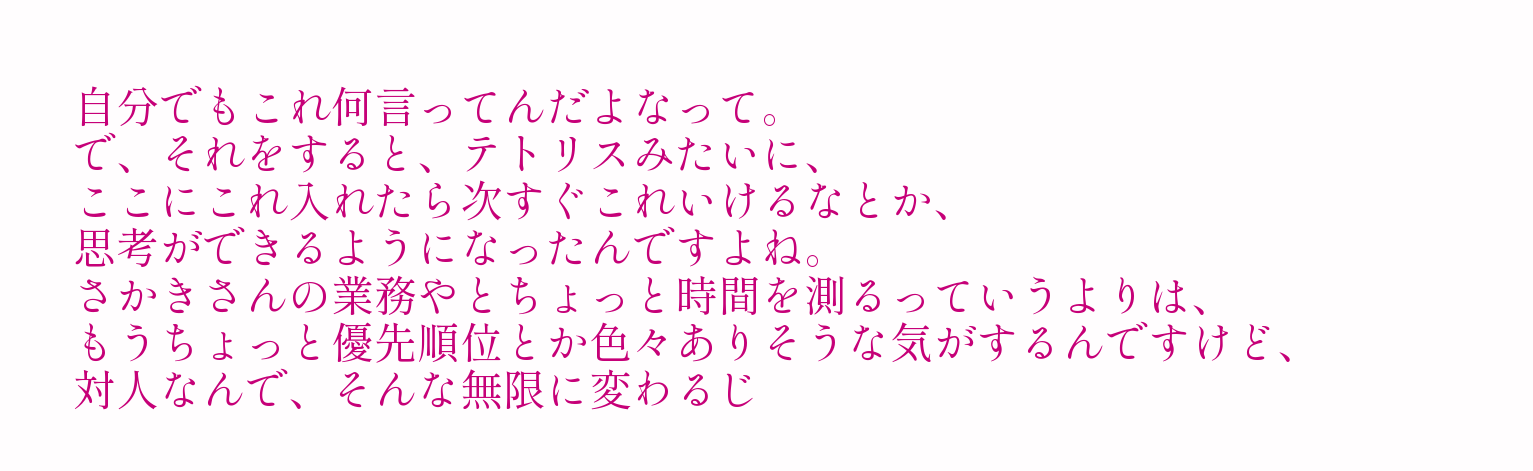自分でもこれ何言ってんだよなって。
で、それをすると、テトリスみたいに、
ここにこれ入れたら次すぐこれいけるなとか、
思考ができるようになったんですよね。
さかきさんの業務やとちょっと時間を測るっていうよりは、
もうちょっと優先順位とか色々ありそうな気がするんですけど、
対人なんで、そんな無限に変わるじ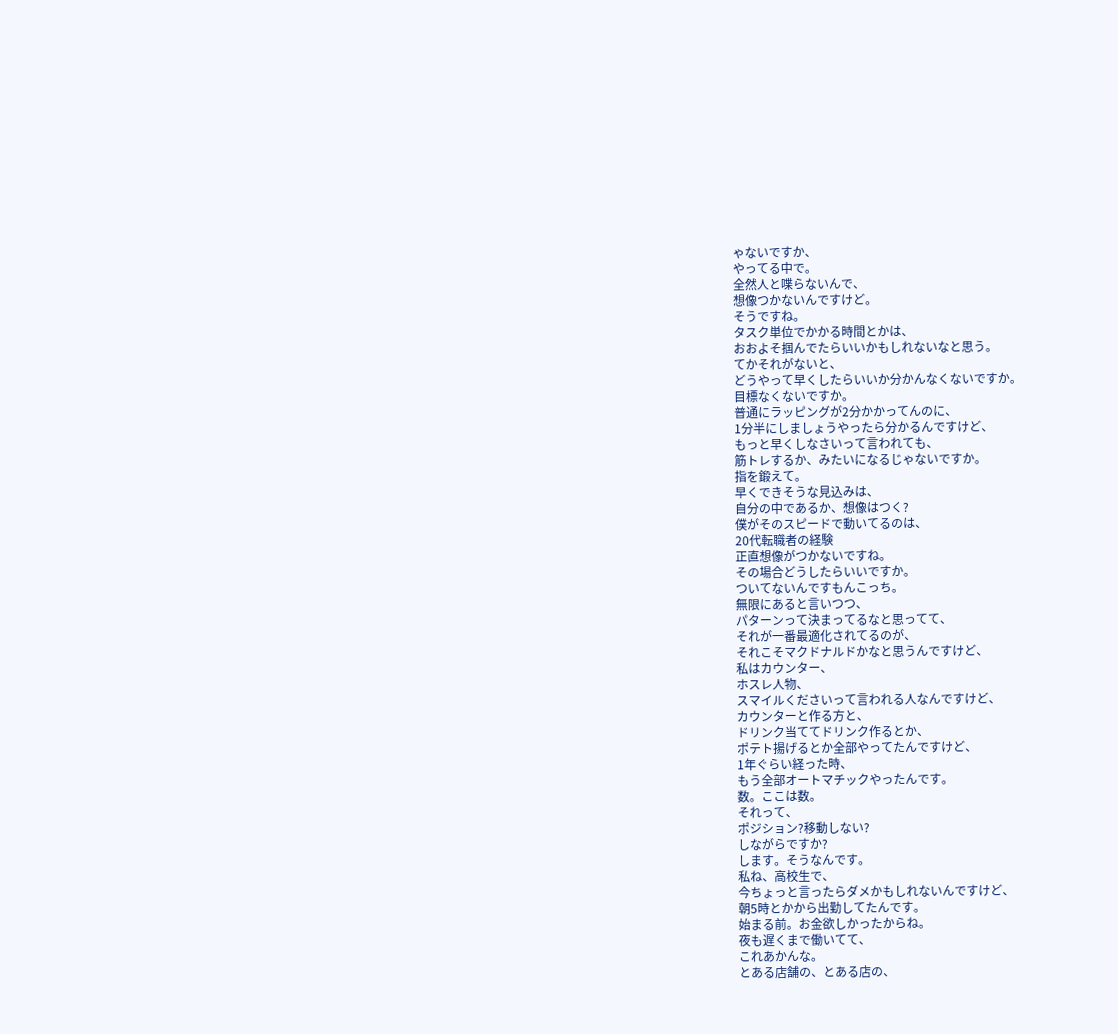ゃないですか、
やってる中で。
全然人と喋らないんで、
想像つかないんですけど。
そうですね。
タスク単位でかかる時間とかは、
おおよそ掴んでたらいいかもしれないなと思う。
てかそれがないと、
どうやって早くしたらいいか分かんなくないですか。
目標なくないですか。
普通にラッピングが2分かかってんのに、
1分半にしましょうやったら分かるんですけど、
もっと早くしなさいって言われても、
筋トレするか、みたいになるじゃないですか。
指を鍛えて。
早くできそうな見込みは、
自分の中であるか、想像はつく?
僕がそのスピードで動いてるのは、
20代転職者の経験
正直想像がつかないですね。
その場合どうしたらいいですか。
ついてないんですもんこっち。
無限にあると言いつつ、
パターンって決まってるなと思ってて、
それが一番最適化されてるのが、
それこそマクドナルドかなと思うんですけど、
私はカウンター、
ホスレ人物、
スマイルくださいって言われる人なんですけど、
カウンターと作る方と、
ドリンク当ててドリンク作るとか、
ポテト揚げるとか全部やってたんですけど、
1年ぐらい経った時、
もう全部オートマチックやったんです。
数。ここは数。
それって、
ポジション?移動しない?
しながらですか?
します。そうなんです。
私ね、高校生で、
今ちょっと言ったらダメかもしれないんですけど、
朝5時とかから出勤してたんです。
始まる前。お金欲しかったからね。
夜も遅くまで働いてて、
これあかんな。
とある店舗の、とある店の、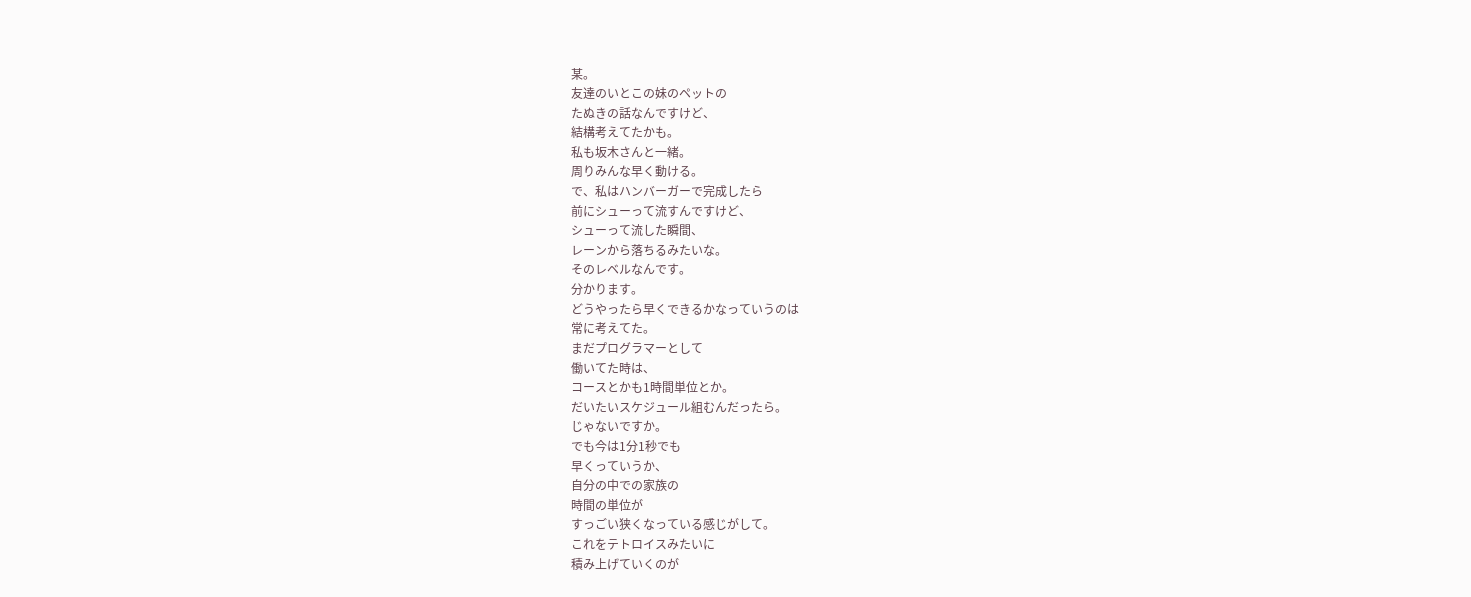某。
友達のいとこの妹のペットの
たぬきの話なんですけど、
結構考えてたかも。
私も坂木さんと一緒。
周りみんな早く動ける。
で、私はハンバーガーで完成したら
前にシューって流すんですけど、
シューって流した瞬間、
レーンから落ちるみたいな。
そのレベルなんです。
分かります。
どうやったら早くできるかなっていうのは
常に考えてた。
まだプログラマーとして
働いてた時は、
コースとかも1時間単位とか。
だいたいスケジュール組むんだったら。
じゃないですか。
でも今は1分1秒でも
早くっていうか、
自分の中での家族の
時間の単位が
すっごい狭くなっている感じがして。
これをテトロイスみたいに
積み上げていくのが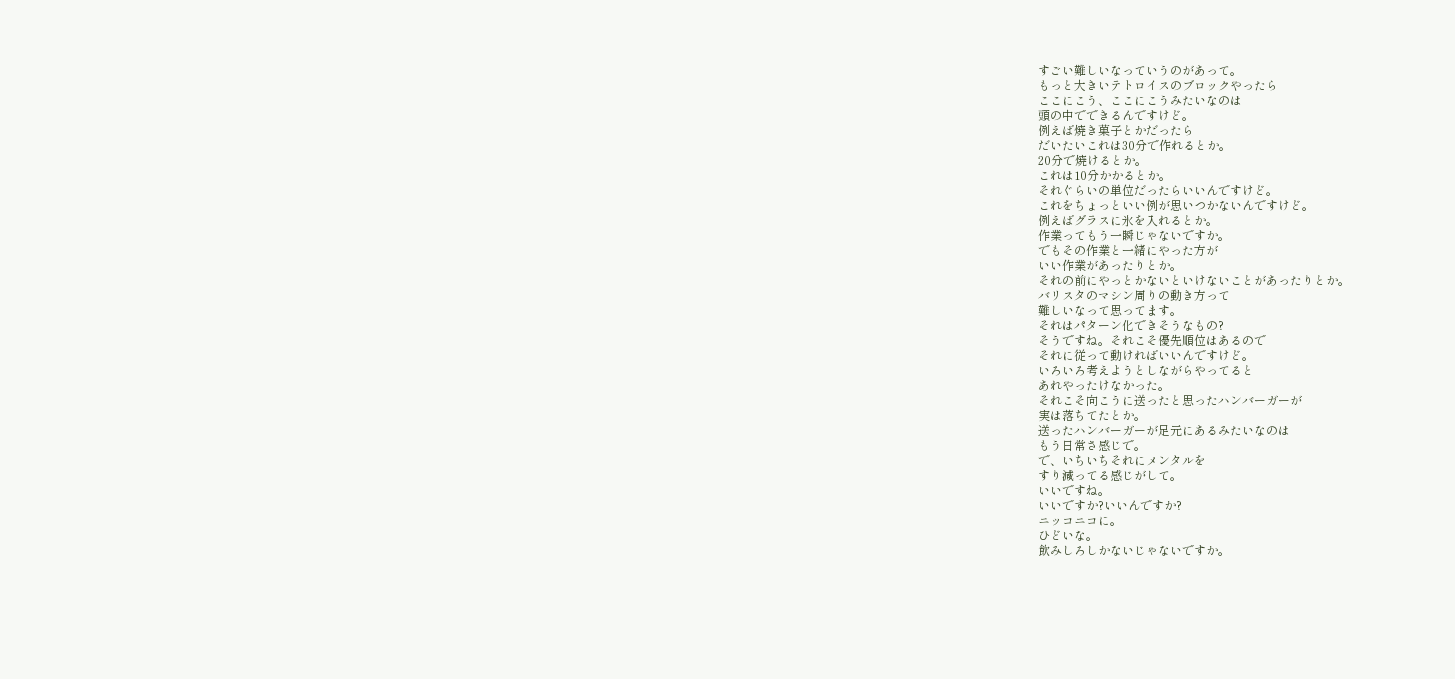すごい難しいなっていうのがあって。
もっと大きいテトロイスのブロックやったら
ここにこう、ここにこうみたいなのは
頭の中でできるんですけど。
例えば焼き菓子とかだったら
だいたいこれは30分で作れるとか。
20分で焼けるとか。
これは10分かかるとか。
それぐらいの単位だったらいいんですけど。
これをちょっといい例が思いつかないんですけど。
例えばグラスに氷を入れるとか。
作業ってもう一瞬じゃないですか。
でもその作業と一緒にやった方が
いい作業があったりとか。
それの前にやっとかないといけないことがあったりとか。
バリスタのマシン周りの動き方って
難しいなって思ってます。
それはパターン化できそうなもの?
そうですね。それこそ優先順位はあるので
それに従って動ければいいんですけど。
いろいろ考えようとしながらやってると
あれやったけなかった。
それこそ向こうに送ったと思ったハンバーガーが
実は落ちてたとか。
送ったハンバーガーが足元にあるみたいなのは
もう日常さ感じで。
で、いちいちそれにメンタルを
すり減ってる感じがして。
いいですね。
いいですか?いいんですか?
ニッコニコに。
ひどいな。
飲みしろしかないじゃないですか。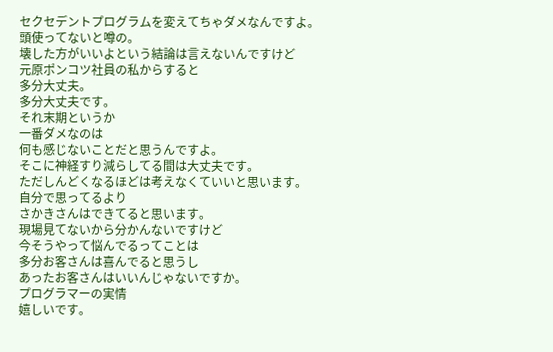セクセデントプログラムを変えてちゃダメなんですよ。
頭使ってないと噂の。
壊した方がいいよという結論は言えないんですけど
元原ポンコツ社員の私からすると
多分大丈夫。
多分大丈夫です。
それ末期というか
一番ダメなのは
何も感じないことだと思うんですよ。
そこに神経すり減らしてる間は大丈夫です。
ただしんどくなるほどは考えなくていいと思います。
自分で思ってるより
さかきさんはできてると思います。
現場見てないから分かんないですけど
今そうやって悩んでるってことは
多分お客さんは喜んでると思うし
あったお客さんはいいんじゃないですか。
プログラマーの実情
嬉しいです。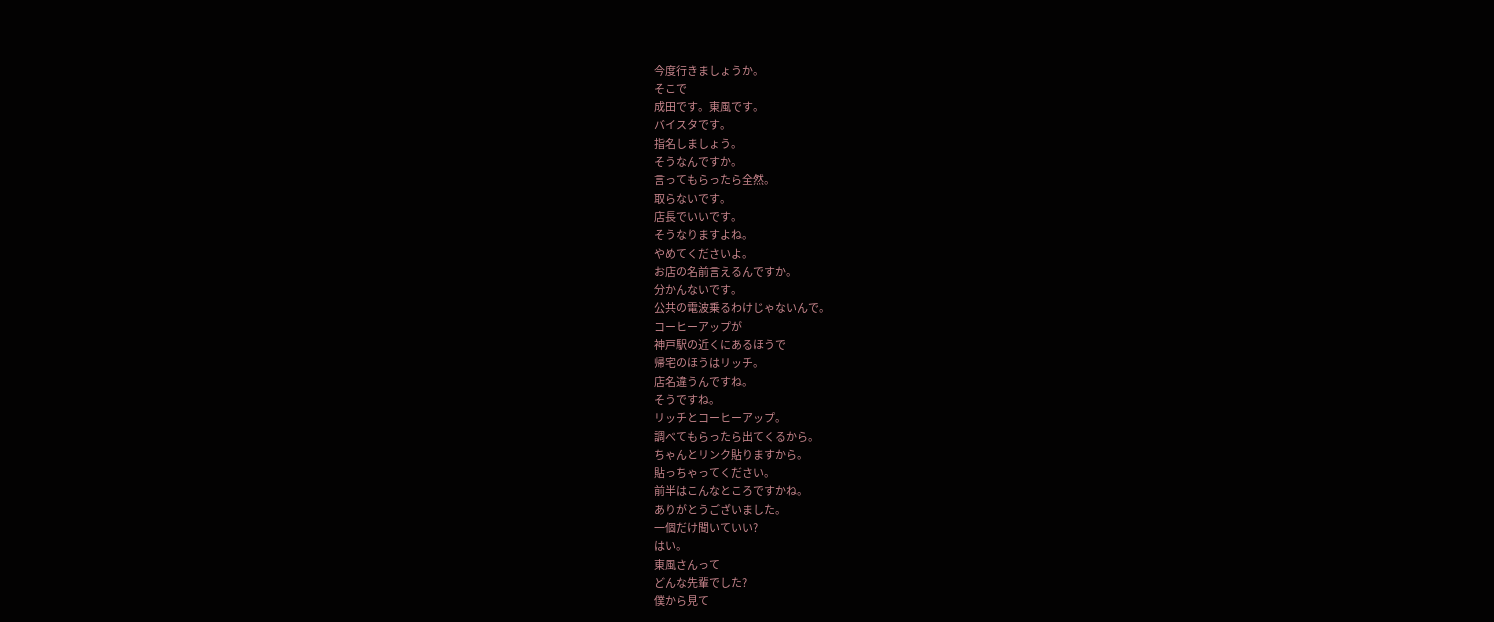今度行きましょうか。
そこで
成田です。東風です。
バイスタです。
指名しましょう。
そうなんですか。
言ってもらったら全然。
取らないです。
店長でいいです。
そうなりますよね。
やめてくださいよ。
お店の名前言えるんですか。
分かんないです。
公共の電波乗るわけじゃないんで。
コーヒーアップが
神戸駅の近くにあるほうで
帰宅のほうはリッチ。
店名違うんですね。
そうですね。
リッチとコーヒーアップ。
調べてもらったら出てくるから。
ちゃんとリンク貼りますから。
貼っちゃってください。
前半はこんなところですかね。
ありがとうございました。
一個だけ聞いていい?
はい。
東風さんって
どんな先輩でした?
僕から見て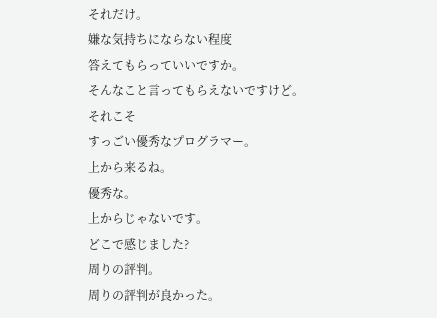それだけ。
嫌な気持ちにならない程度
答えてもらっていいですか。
そんなこと言ってもらえないですけど。
それこそ
すっごい優秀なプログラマー。
上から来るね。
優秀な。
上からじゃないです。
どこで感じました?
周りの評判。
周りの評判が良かった。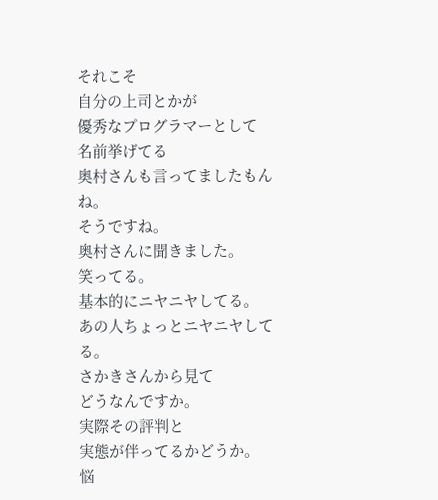それこそ
自分の上司とかが
優秀なプログラマーとして
名前挙げてる
奥村さんも言ってましたもんね。
そうですね。
奥村さんに聞きました。
笑ってる。
基本的にニヤニヤしてる。
あの人ちょっとニヤニヤしてる。
さかきさんから見て
どうなんですか。
実際その評判と
実態が伴ってるかどうか。
悩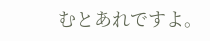むとあれですよ。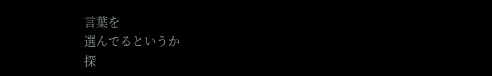言葉を
選んでるというか
探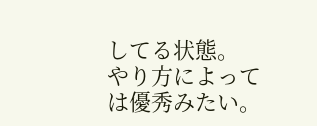してる状態。
やり方によっては優秀みたい。